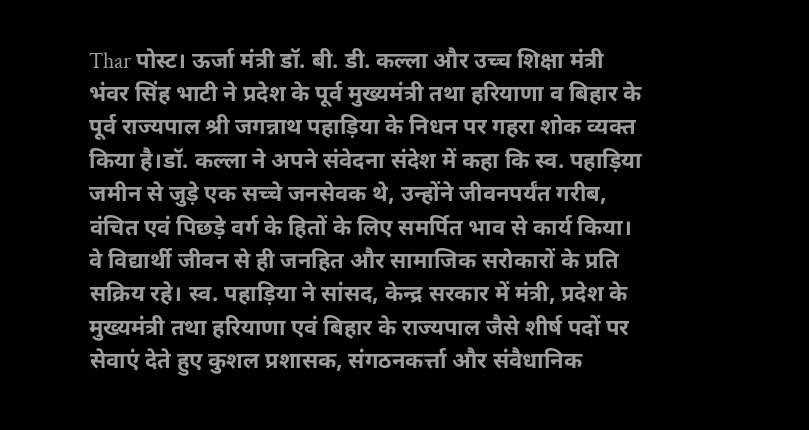Thar पोस्ट। ऊर्जा मंत्री डॉ. बी. डी. कल्ला और उच्च शिक्षा मंत्री भंवर सिंह भाटी ने प्रदेश के पूर्व मुख्यमंत्री तथा हरियाणा व बिहार के पूर्व राज्यपाल श्री जगन्नाथ पहाड़िया के निधन पर गहरा शोक व्यक्त किया है।डॉ. कल्ला ने अपने संवेदना संदेश में कहा कि स्व. पहाड़िया जमीन से जुड़े एक सच्चे जनसेवक थे, उन्होंने जीवनपर्यंत गरीब, वंचित एवं पिछड़े वर्ग के हितों के लिए समर्पित भाव से कार्य किया। वे विद्यार्थी जीवन से ही जनहित और सामाजिक सरोकारों के प्रति सक्रिय रहे। स्व. पहाड़िया ने सांसद, केन्द्र सरकार में मंत्री, प्रदेश के मुख्यमंत्री तथा हरियाणा एवं बिहार के राज्यपाल जैसे शीर्ष पदों पर सेवाएं देते हुए कुशल प्रशासक, संगठनकर्त्ता और संवैधानिक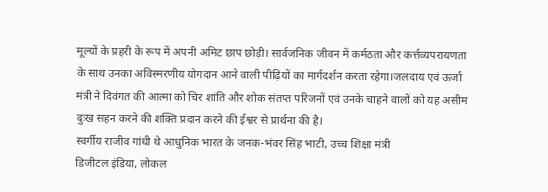मूल्यों के प्रहरी के रूप में अपनी अमिट छाप छोड़ी। सार्वजनिक जीवन में कर्मठता और कर्त्तव्यपरायणता के साथ उनका अविस्मरणीय योगदान आने वाली पीढ़ियों का मार्गदर्शन करता रहेगा।जलदाय एवं ऊर्जा मंत्री ने दिवंगत की आत्मा को चिर शांति और शोक संतप्त परिजनों एवं उनके चाहने वालों को यह असीम दुःख सहन करने की शक्ति प्रदान करने की ईश्वर से प्रार्थना की है।
स्वर्गीय राजीव गांधी थे आधुनिक भारत के जनक-भंवर सिंह भाटी, उच्च शिक्षा मंत्री
डिजीटल इंडिया, लोकल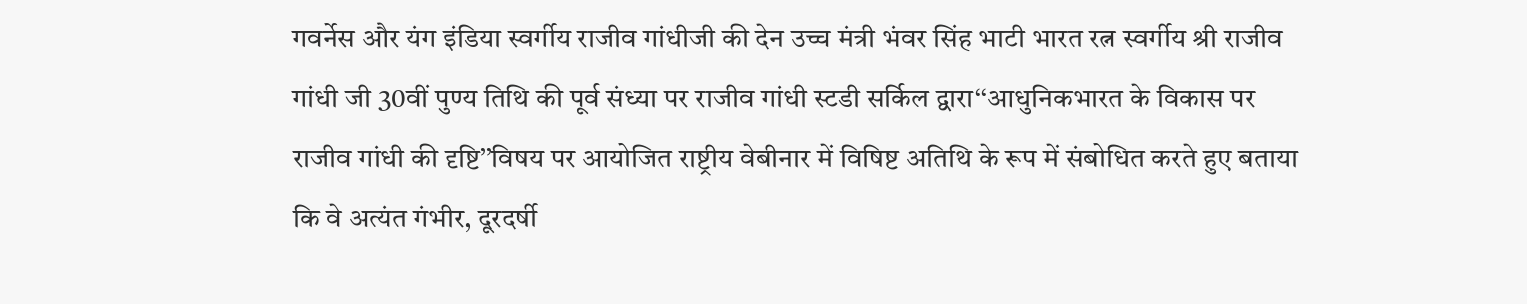गवर्नेस और यंग इंडिया स्वर्गीय राजीव गांधीजी की देन उच्च मंत्री भंवर सिंह भाटी भारत रत्न स्वर्गीय श्री राजीव गांधी जी 30वीं पुण्य तिथि की पूर्व संध्या पर राजीव गांधी स्टडी सर्किल द्वारा‘‘आधुनिकभारत के विकास पर राजीव गांधी की दृष्टि’’विषय पर आयोजित राष्ट्रीय वेबीनार में विषिष्ट अतिथि के रूप में संबोधित करते हुए बताया कि वे अत्यंत गंभीर, दूरदर्षी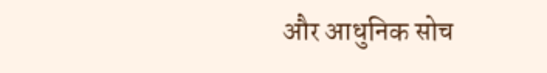और आधुनिक सोच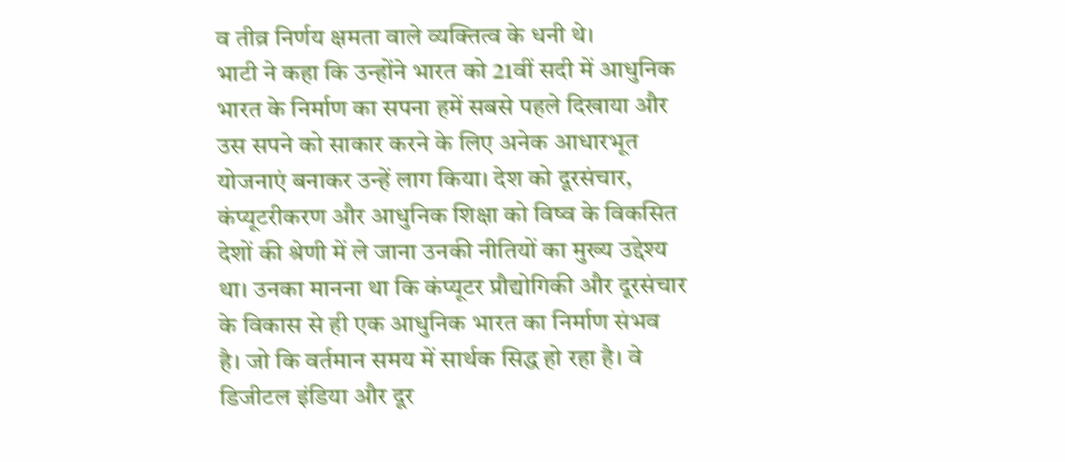व तीव्र निर्णय क्षमता वाले व्यक्तित्व के धनी थे।
भाटी ने कहा कि उन्होंने भारत को 21वीं सदी में आधुनिक भारत के निर्माण का सपना हमें सबसे पहले दिखाया और उस सपने को साकार करने के लिए अनेक आधारभूत योजनाएं बनाकर उन्हें लाग किया। देश को दूरसंचार, कंप्यूटरीकरण और आधुनिक शिक्षा को विष्व के विकसित देशों की श्रेणी में ले जाना उनकी नीतियों का मुख्य उद्देश्य था। उनका मानना था कि कंप्यूटर प्रौद्योगिकी और दूरसंचार के विकास से ही एक आधुनिक भारत का निर्माण संभव है। जो कि वर्तमान समय में सार्थक सिद्ध हो रहा है। वे डिजीटल इंडिया और दूर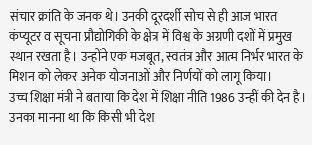संचार क्रांति के जनक थे। उनकी दूरदर्शी सोच से ही आज भारत कंप्यूटर व सूचना प्रौद्योगिकी के क्षेत्र में विश्व के अग्रणी दशों में प्रमुख स्थान रखता है। उन्होंने एक मजबूत, स्वतंत्र और आत्म निर्भर भारत के मिशन को लेकर अनेक योजनाओं और निर्णयों को लागू किया।
उच्च शिक्षा मंत्री ने बताया कि देश में शिक्षा नीति 1986 उन्हीं की देन है। उनका मानना था कि किसी भी देश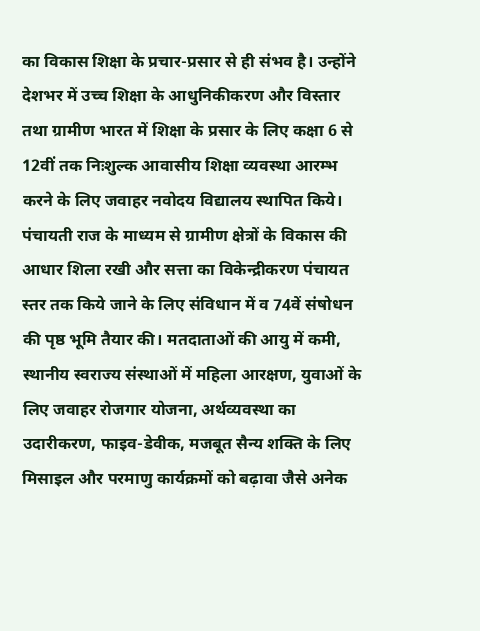का विकास शिक्षा के प्रचार-प्रसार से ही संभव है। उन्होंने देशभर में उच्च शिक्षा के आधुनिकीकरण और विस्तार तथा ग्रामीण भारत में शिक्षा के प्रसार के लिए कक्षा 6 से 12वीं तक निःशुल्क आवासीय शिक्षा व्यवस्था आरम्भ करने के लिए जवाहर नवोदय विद्यालय स्थापित किये। पंचायती राज के माध्यम से ग्रामीण क्षेत्रों के विकास की आधार शिला रखी और सत्ता का विकेन्द्रीकरण पंचायत स्तर तक किये जाने के लिए संविधान में व 74वें संषोधन की पृष्ठ भूमि तैयार की। मतदाताओं की आयु में कमी, स्थानीय स्वराज्य संस्थाओं में महिला आरक्षण, युवाओं के लिए जवाहर रोजगार योजना, अर्थव्यवस्था का उदारीकरण, फाइव-डेवीक, मजबूत सैन्य शक्ति के लिए मिसाइल और परमाणु कार्यक्रमों को बढ़ावा जैसे अनेक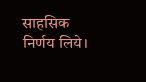साहसिक निर्णय लिये।